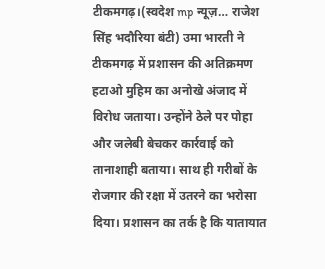टीकमगढ़।(स्वदेश mp न्यूज़… राजेश सिंह भदौरिया बंटी) उमा भारती ने टीकमगढ़ में प्रशासन की अतिक्रमण हटाओ मुहिम का अनोखे अंजाद में विरोध जताया। उन्होंने ठेले पर पोहा और जलेबी बेचकर कार्रवाई को तानाशाही बताया। साथ ही गरीबों के रोजगार की रक्षा में उतरने का भरोसा दिया। प्रशासन का तर्क है कि यातायात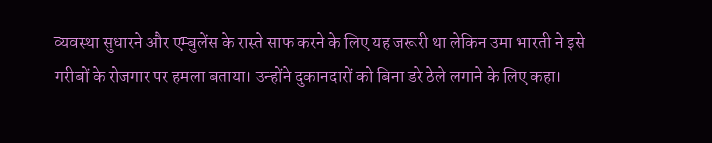व्यवस्था सुधारने और एम्बुलेंस के रास्ते साफ करने के लिए यह जरूरी था लेकिन उमा भारती ने इसे गरीबों के रोजगार पर हमला बताया। उन्होंने दुकानदारों को बिना डरे ठेले लगाने के लिए कहा।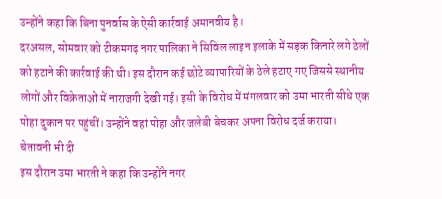उन्होंने कहा कि बिना पुनर्वास के ऐसी कार्रवाई अमानवीय है।
दरअसल, सोमवार को टीकमगढ़ नगर पालिका ने सिविल लाइन इलाके में सड़क किनारे लगे ठेलों को हटाने की कार्रवाई की थी। इस दौरान कई छोटे व्यापारियों के ठेले हटाए गए जिससे स्थानीय लोगों और विक्रेताओं में नाराजगी देखी गई। इसी के विरोध में मंगलवार को उमा भारती सीधे एक पोहा दुकान पर पहुंचीं। उन्होंने वहां पोहा और जलेबी बेचकर अपना विरोध दर्ज कराया।
चेतावनी भी दी
इस दौरान उमा भारती ने कहा कि उन्होंने नगर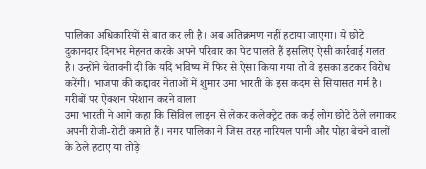पालिका अधिकारियों से बात कर ली है। अब अतिक्रमण नहीं हटाया जाएगा। ये छोटे दुकानदार दिनभर मेहनत करके अपने परिवार का पेट पालते हैं इसलिए ऐसी कार्रवाई गलत है। उन्होंने चेतावनी दी कि यदि भविष्य में फिर से ऐसा किया गया तो वे इसका डटकर विरोध करेंगी। भाजपा की कद्दावर नेताओं में शुमार उमा भारती के इस कदम से सियासत गर्म है।
गरीबों पर ऐक्शन परेशान करने वाला
उमा भारती ने आगे कहा कि सिविल लाइन से लेकर कलेक्ट्रेट तक कई लोग छोटे ठेले लगाकर अपनी रोजी-रोटी कमाते हैं। नगर पालिका ने जिस तरह नारियल पानी और पोहा बेचने वालों के ठेले हटाए या तोड़े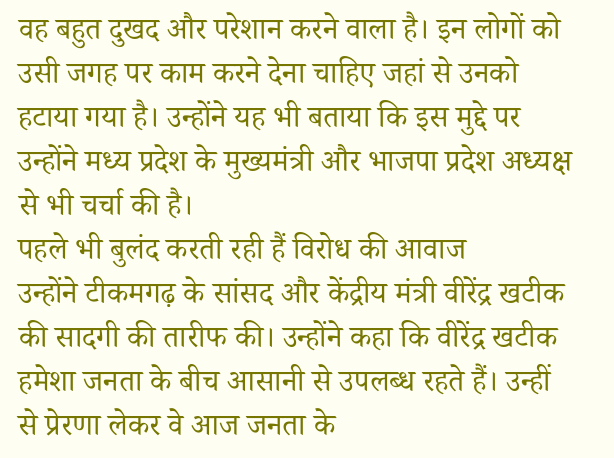वह बहुत दुखद और परेशान करने वाला है। इन लोगों को उसी जगह पर काम करने देना चाहिए जहां से उनको हटाया गया है। उन्होंने यह भी बताया कि इस मुद्दे पर उन्होंने मध्य प्रदेश के मुख्यमंत्री और भाजपा प्रदेश अध्यक्ष से भी चर्चा की है।
पहले भी बुलंद करती रही हैं विरोध की आवाज
उन्होंने टीकमगढ़ के सांसद और केंद्रीय मंत्री वीरेंद्र खटीक की सादगी की तारीफ की। उन्होंने कहा कि वीरेंद्र खटीक हमेशा जनता के बीच आसानी से उपलब्ध रहते हैं। उन्हीं से प्रेरणा लेकर वे आज जनता के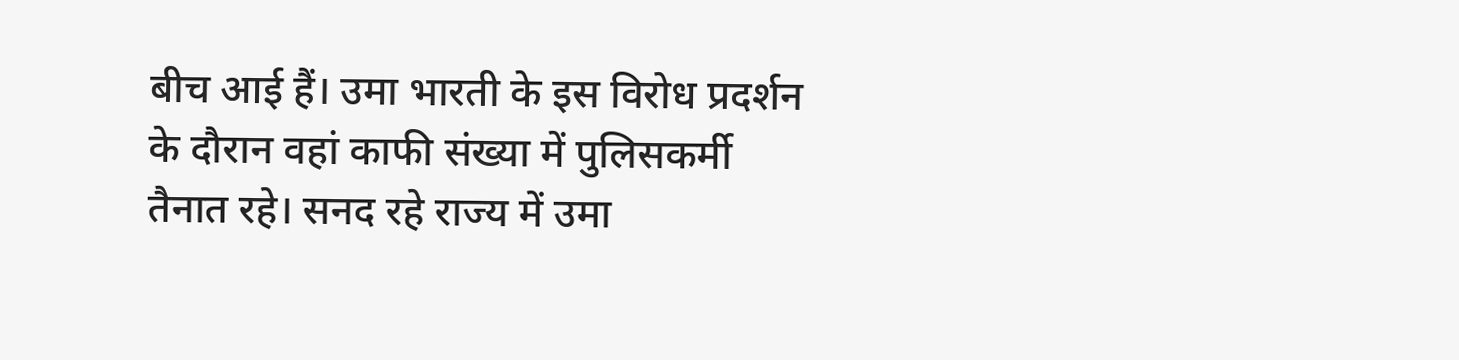बीच आई हैं। उमा भारती के इस विरोध प्रदर्शन के दौरान वहां काफी संख्या में पुलिसकर्मी तैनात रहे। सनद रहे राज्य में उमा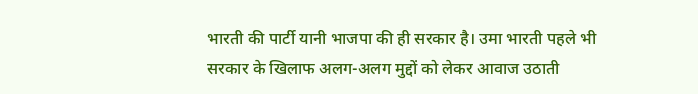भारती की पार्टी यानी भाजपा की ही सरकार है। उमा भारती पहले भी सरकार के खिलाफ अलग-अलग मुद्दों को लेकर आवाज उठाती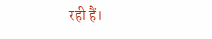रही हैं।